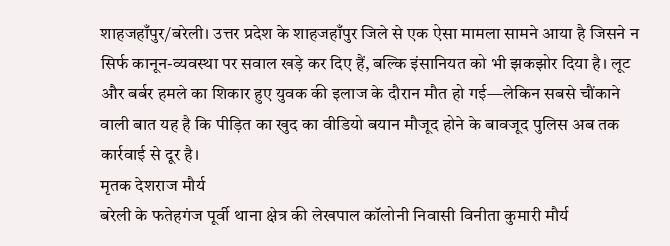शाहजहाँपुर/बरेली। उत्तर प्रदेश के शाहजहाँपुर जिले से एक ऐसा मामला सामने आया है जिसने न सिर्फ कानून-व्यवस्था पर सवाल खड़े कर दिए हैं, बल्कि इंसानियत को भी झकझोर दिया है। लूट और बर्बर हमले का शिकार हुए युवक की इलाज के दौरान मौत हो गई—लेकिन सबसे चौंकाने वाली बात यह है कि पीड़ित का खुद का वीडियो बयान मौजूद होने के बावजूद पुलिस अब तक कार्रवाई से दूर है।
मृतक देशराज मौर्य
बरेली के फतेहगंज पूर्वी थाना क्षेत्र की लेखपाल कॉलोनी निवासी विनीता कुमारी मौर्य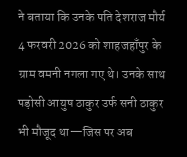ने बताया कि उनके पति देशराज मौर्य 4 फरवरी 2026 को शाहजहाँपुर के ग्राम वमनी नगला गए थे। उनके साथ पड़ोसी आयुष ठाकुर उर्फ सनी ठाकुर भी मौजूद था—जिस पर अब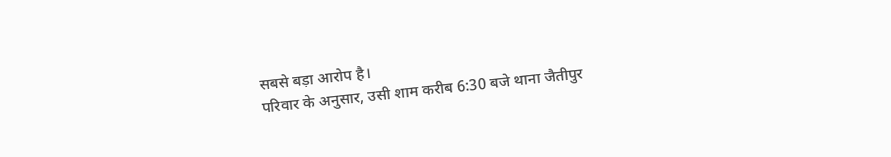सबसे बड़ा आरोप है।
परिवार के अनुसार, उसी शाम करीब 6:30 बजे थाना जैतीपुर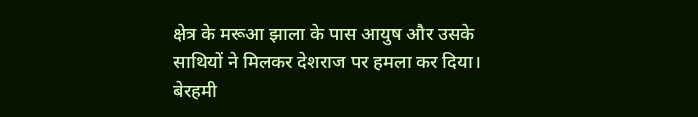क्षेत्र के मरूआ झाला के पास आयुष और उसके साथियों ने मिलकर देशराज पर हमला कर दिया। बेरहमी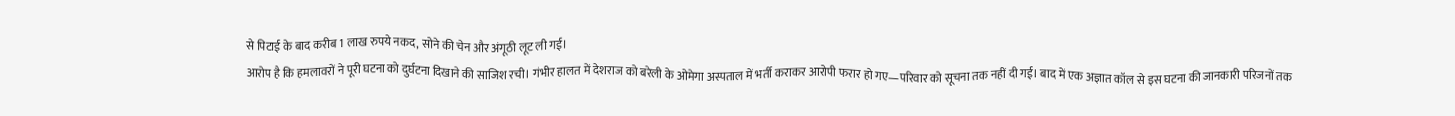से पिटाई के बाद करीब 1 लाख रुपये नकद, सोने की चेन और अंगूठी लूट ली गई।
आरोप है कि हमलावरों ने पूरी घटना को दुर्घटना दिखाने की साजिश रची। गंभीर हालत में देशराज को बरेली के ओमेगा अस्पताल में भर्ती कराकर आरोपी फरार हो गए—परिवार को सूचना तक नहीं दी गई। बाद में एक अज्ञात कॉल से इस घटना की जानकारी परिजनों तक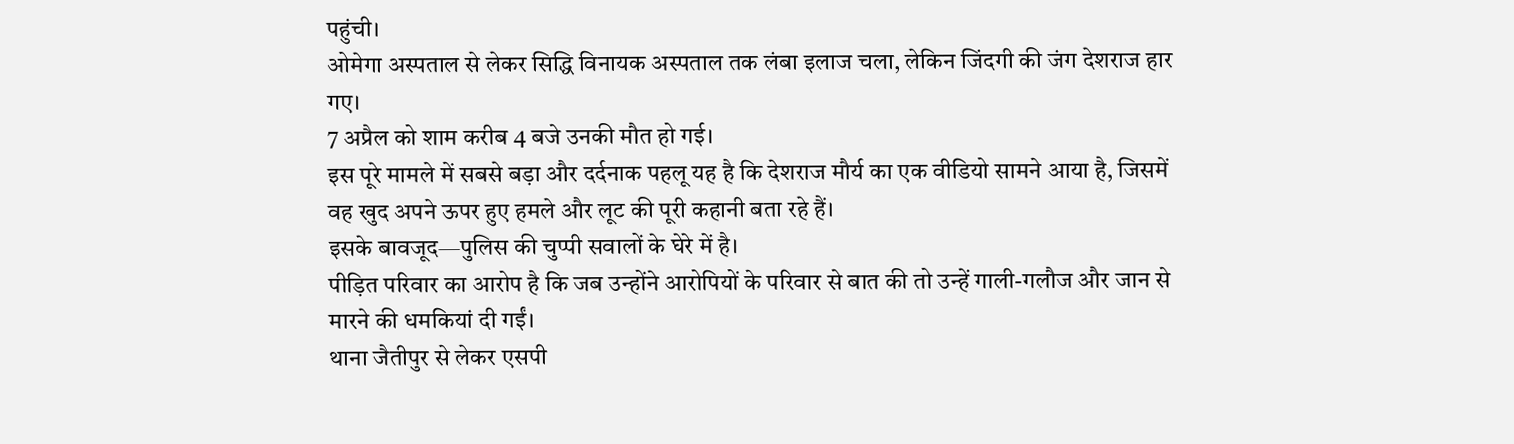पहुंची।
ओमेगा अस्पताल से लेकर सिद्धि विनायक अस्पताल तक लंबा इलाज चला, लेकिन जिंदगी की जंग देशराज हार गए।
7 अप्रैल को शाम करीब 4 बजे उनकी मौत हो गई।
इस पूरे मामले में सबसे बड़ा और दर्दनाक पहलू यह है कि देशराज मौर्य का एक वीडियो सामने आया है, जिसमें वह खुद अपने ऊपर हुए हमले और लूट की पूरी कहानी बता रहे हैं।
इसके बावजूद—पुलिस की चुप्पी सवालों के घेरे में है।
पीड़ित परिवार का आरोप है कि जब उन्होंने आरोपियों के परिवार से बात की तो उन्हें गाली-गलौज और जान से मारने की धमकियां दी गईं।
थाना जैतीपुर से लेकर एसपी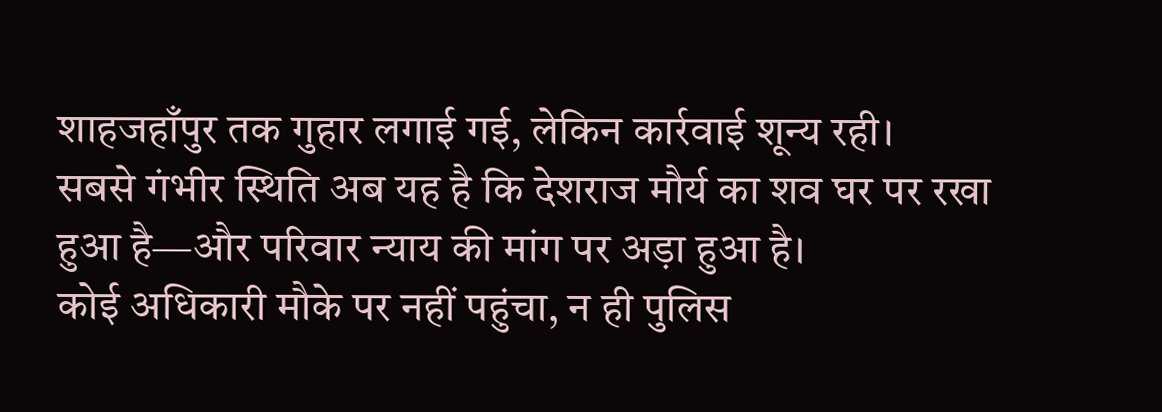शाहजहाँपुर तक गुहार लगाई गई, लेकिन कार्रवाई शून्य रही।
सबसे गंभीर स्थिति अब यह है कि देशराज मौर्य का शव घर पर रखा हुआ है—और परिवार न्याय की मांग पर अड़ा हुआ है।
कोई अधिकारी मौके पर नहीं पहुंचा, न ही पुलिस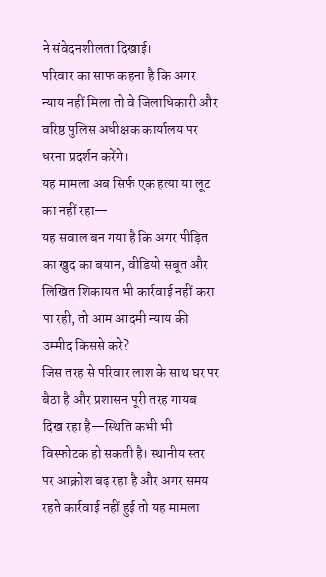ने संवेदनशीलता दिखाई।
परिवार का साफ कहना है कि अगर न्याय नहीं मिला तो वे जिलाधिकारी और वरिष्ठ पुलिस अधीक्षक कार्यालय पर धरना प्रदर्शन करेंगे।
यह मामला अब सिर्फ एक हत्या या लूट का नहीं रहा—
यह सवाल बन गया है कि अगर पीड़ित का खुद का बयान, वीडियो सबूत और लिखित शिकायत भी कार्रवाई नहीं करा पा रही, तो आम आदमी न्याय की उम्मीद किससे करे?
जिस तरह से परिवार लाश के साथ घर पर बैठा है और प्रशासन पूरी तरह गायब दिख रहा है—स्थिति कभी भी विस्फोटक हो सकती है। स्थानीय स्तर पर आक्रोश बढ़ रहा है और अगर समय रहते कार्रवाई नहीं हुई तो यह मामला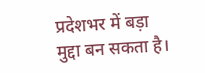प्रदेशभर में बड़ा मुद्दा बन सकता है।